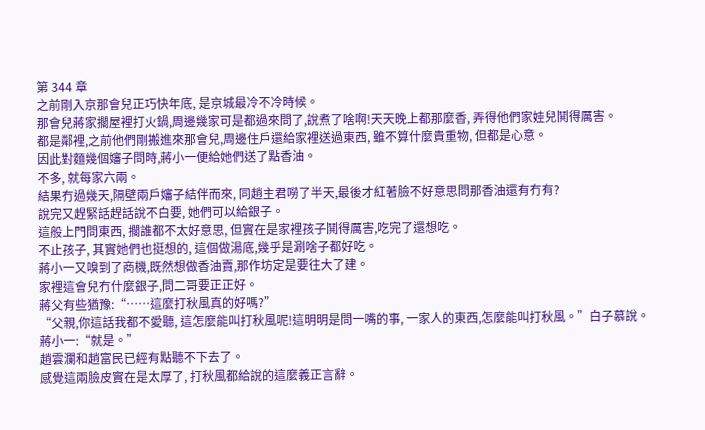第 344 章
之前剛入京那會兒正巧快年底, 是京城最冷不冷時候。
那會兒蔣家擱屋裡打火鍋,周邊幾家可是都過來問了,說煮了啥啊!天天晚上都那麼香, 弄得他們家娃兒鬨得厲害。
都是鄰裡,之前他們剛搬進來那會兒,周邊住戶還給家裡送過東西, 雖不算什麼貴重物, 但都是心意。
因此對麵幾個嬸子問時,蔣小一便給她們送了點香油。
不多, 就每家六兩。
結果冇過幾天,隔壁兩戶嬸子結伴而來, 同趙主君嘮了半天,最後才紅著臉不好意思問那香油還有冇有?
說完又趕緊話趕話說不白要, 她們可以給銀子。
這般上門問東西, 擱誰都不太好意思, 但實在是家裡孩子鬨得厲害,吃完了還想吃。
不止孩子, 其實她們也挺想的, 這個做湯底,幾乎是涮啥子都好吃。
蔣小一又嗅到了商機,既然想做香油賣,那作坊定是要往大了建。
家裡這會兒冇什麼銀子,問二哥要正正好。
蔣父有些猶豫:“……這麼打秋風真的好嗎?”
“父親,你這話我都不愛聽, 這怎麼能叫打秋風呢!這明明是問一嘴的事, 一家人的東西,怎麼能叫打秋風。”白子慕說。
蔣小一:“就是。”
趙雲瀾和趙富民已經有點聽不下去了。
感覺這兩臉皮實在是太厚了, 打秋風都給說的這麼義正言辭。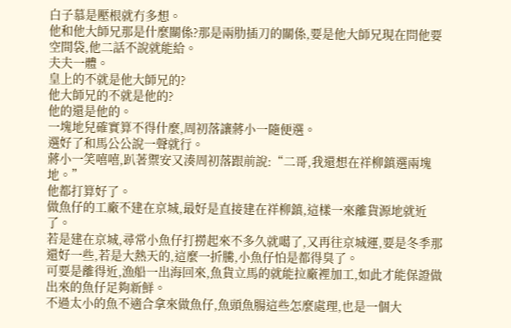白子慕是壓根就冇多想。
他和他大師兄那是什麼關係?那是兩肋插刀的關係,要是他大師兄現在問他要空間袋,他二話不說就能給。
夫夫一體。
皇上的不就是他大師兄的?
他大師兄的不就是他的?
他的還是他的。
一塊地兒確實算不得什麼,周初落讓蔣小一隨便選。
選好了和馬公公說一聲就行。
蔣小一笑嘻嘻,趴著禦安又湊周初落跟前說:“二哥,我還想在祥柳鎮選兩塊地。”
他都打算好了。
做魚仔的工廠不建在京城,最好是直接建在祥柳鎮,這樣一來離貨源地就近了。
若是建在京城,尋常小魚仔打撈起來不多久就噶了,又再往京城運,要是冬季那還好一些,若是大熱天的,這麼一折騰,小魚仔怕是都得臭了。
可要是離得近,漁船一出海回來,魚貨立馬的就能拉廠裡加工,如此才能保證做出來的魚仔足夠新鮮。
不過太小的魚不適合拿來做魚仔,魚頭魚腸這些怎麼處理,也是一個大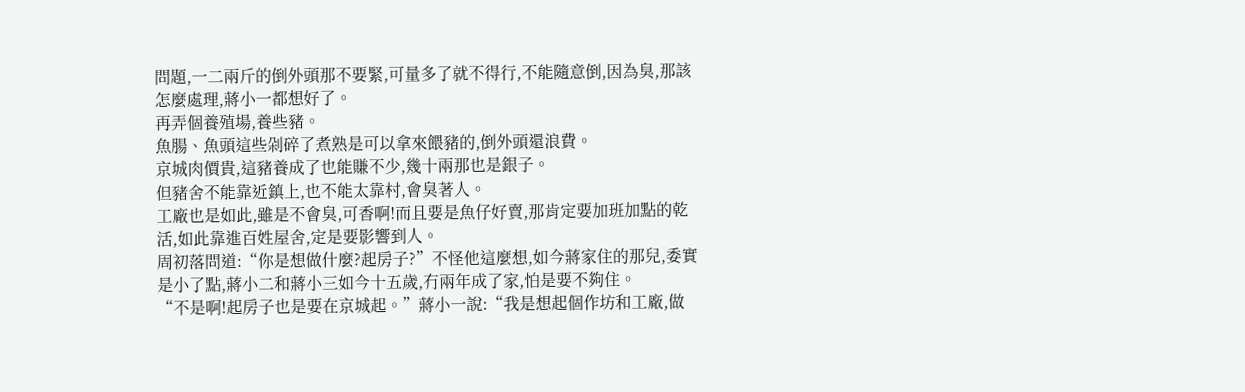問題,一二兩斤的倒外頭那不要緊,可量多了就不得行,不能隨意倒,因為臭,那該怎麼處理,蔣小一都想好了。
再弄個養殖場,養些豬。
魚腸、魚頭這些剁碎了煮熟是可以拿來餵豬的,倒外頭還浪費。
京城肉價貴,這豬養成了也能賺不少,幾十兩那也是銀子。
但豬舍不能靠近鎮上,也不能太靠村,會臭著人。
工廠也是如此,雖是不會臭,可香啊!而且要是魚仔好賣,那肯定要加班加點的乾活,如此靠進百姓屋舍,定是要影響到人。
周初落問道:“你是想做什麼?起房子?”不怪他這麼想,如今蔣家住的那兒,委實是小了點,蔣小二和蔣小三如今十五歲,冇兩年成了家,怕是要不夠住。
“不是啊!起房子也是要在京城起。”蔣小一說:“我是想起個作坊和工廠,做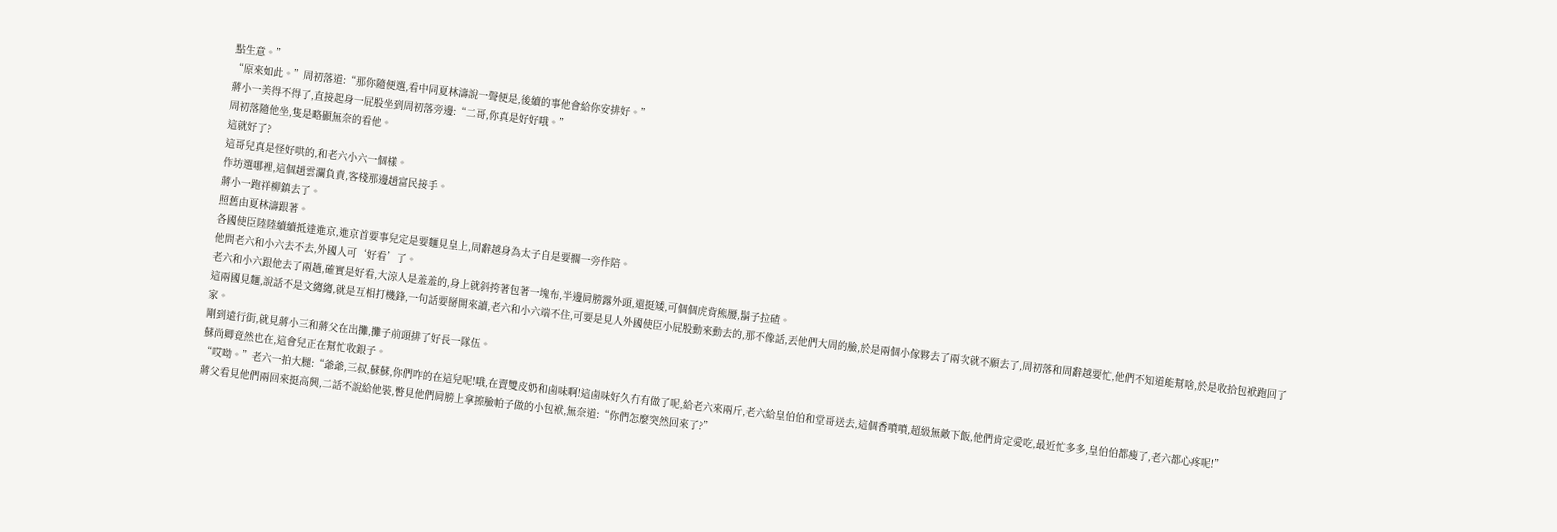點生意。”
“原來如此。”周初落道:“那你隨便選,看中同夏林濤說一聲便是,後續的事他會給你安排好。”
蔣小一美得不得了,直接起身一屁股坐到周初落旁邊:“二哥,你真是好好哦。”
周初落隨他坐,隻是略顯無奈的看他。
這就好了?
這哥兒真是怪好哄的,和老六小六一個樣。
作坊選哪裡,這個趙雲瀾負責,客棧那邊趙富民接手。
蔣小一跑祥柳鎮去了。
照舊由夏林濤跟著。
各國使臣陸陸續續抵達進京,進京首要事兒定是要麵見皇上,周辭越身為太子自是要擱一旁作陪。
他問老六和小六去不去,外國人可‘好看’了。
老六和小六跟他去了兩趟,確實是好看,大涼人是羞羞的,身上就斜挎著包著一塊布,半邊肩膀露外頭,還挺矮,可個個虎背熊腰,鬍子拉碴。
這兩國見麵,說話不是文縐縐,就是互相打機鋒,一句話要掰開來讀,老六和小六端不住,可要是見人外國使臣小屁股動來動去的,那不像話,丟他們大周的臉,於是兩個小傢夥去了兩次就不願去了,周初落和周辭越要忙,他們不知道能幫啥,於是收拾包袱跑回了家。
剛到遠行街,就見蔣小三和蔣父在出攤,攤子前頭排了好長一隊伍。
蘇尚卿竟然也在,這會兒正在幫忙收銀子。
“哎呦。”老六一拍大腿:“爺爺,三叔,蘇蘇,你們咋的在這兒呢!哦,在賣雙皮奶和鹵味啊!這鹵味好久冇有做了呢,給老六來兩斤,老六給皇伯伯和堂哥送去,這個香噴噴,超級無敵下飯,他們肯定愛吃,最近忙多多,皇伯伯都瘦了,老六都心疼呢!”
蔣父看見他們兩回來挺高興,二話不說給他裝,瞥見他們肩膀上拿擦臉帕子做的小包袱,無奈道:“你們怎麼突然回來了?”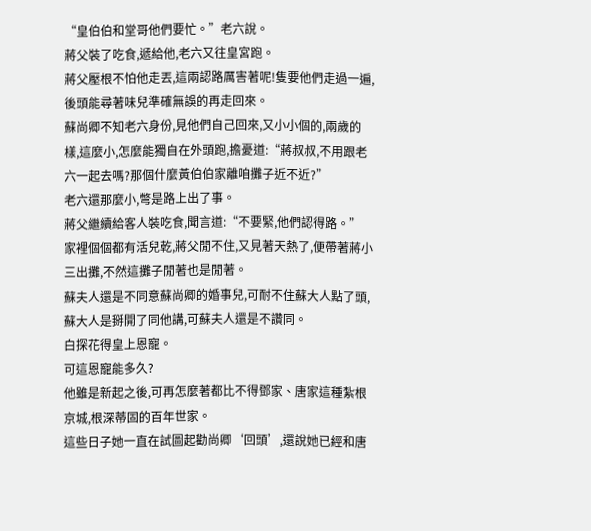“皇伯伯和堂哥他們要忙。”老六說。
蔣父裝了吃食,遞給他,老六又往皇宮跑。
蔣父壓根不怕他走丟,這兩認路厲害著呢!隻要他們走過一遍,後頭能尋著味兒準確無誤的再走回來。
蘇尚卿不知老六身份,見他們自己回來,又小小個的,兩歲的樣,這麼小,怎麼能獨自在外頭跑,擔憂道:“蔣叔叔,不用跟老六一起去嗎?那個什麼黃伯伯家離咱攤子近不近?”
老六還那麼小,彆是路上出了事。
蔣父繼續給客人裝吃食,聞言道:“不要緊,他們認得路。”
家裡個個都有活兒乾,蔣父閒不住,又見著天熱了,便帶著蔣小三出攤,不然這攤子閒著也是閒著。
蘇夫人還是不同意蘇尚卿的婚事兒,可耐不住蘇大人點了頭,蘇大人是掰開了同他講,可蘇夫人還是不讚同。
白探花得皇上恩寵。
可這恩寵能多久?
他雖是新起之後,可再怎麼著都比不得鄧家、唐家這種紮根京城,根深蒂固的百年世家。
這些日子她一直在試圖起勸尚卿‘回頭’,還說她已經和唐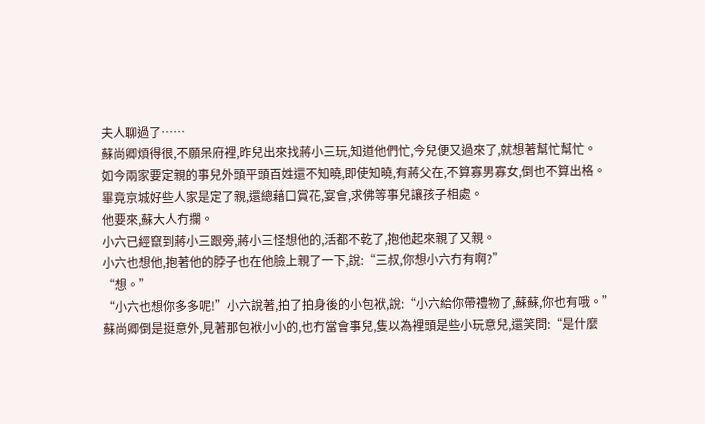夫人聊過了……
蘇尚卿煩得很,不願呆府裡,昨兒出來找蔣小三玩,知道他們忙,今兒便又過來了,就想著幫忙幫忙。
如今兩家要定親的事兒外頭平頭百姓還不知曉,即使知曉,有蔣父在,不算寡男寡女,倒也不算出格。
畢竟京城好些人家是定了親,還總藉口賞花,宴會,求佛等事兒讓孩子相處。
他要來,蘇大人冇攔。
小六已經竄到蔣小三跟旁,蔣小三怪想他的,活都不乾了,抱他起來親了又親。
小六也想他,抱著他的脖子也在他臉上親了一下,說:“三叔,你想小六冇有啊?”
“想。”
“小六也想你多多呢!”小六說著,拍了拍身後的小包袱,說:“小六給你帶禮物了,蘇蘇,你也有哦。”
蘇尚卿倒是挺意外,見著那包袱小小的,也冇當會事兒,隻以為裡頭是些小玩意兒,還笑問:“是什麼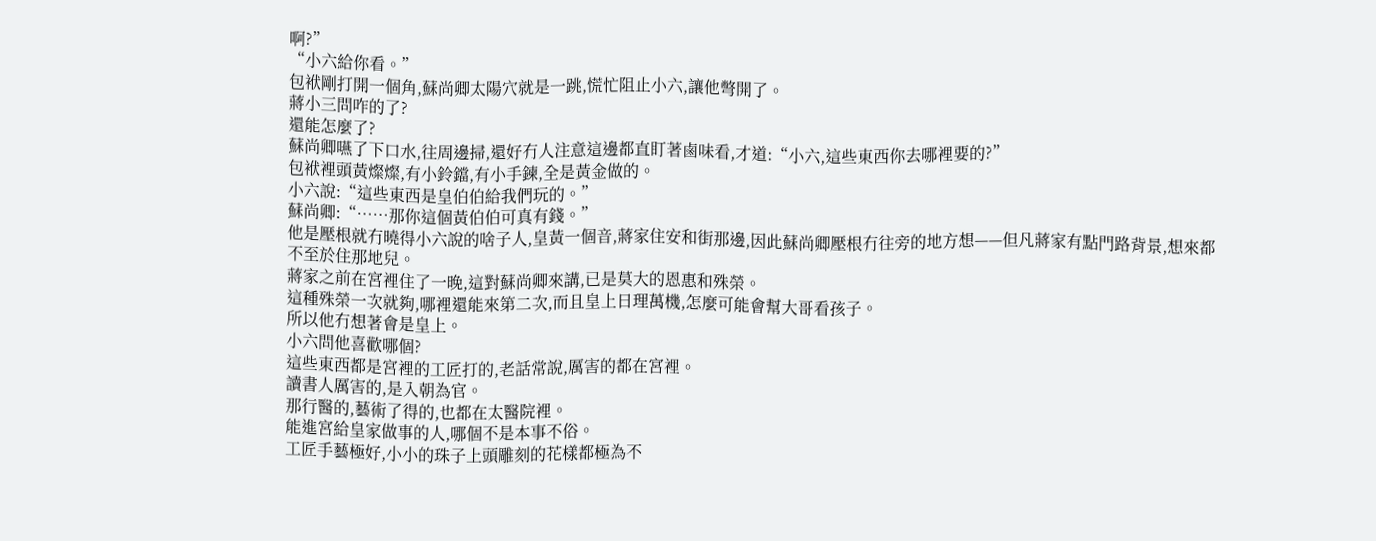啊?”
“小六給你看。”
包袱剛打開一個角,蘇尚卿太陽穴就是一跳,慌忙阻止小六,讓他彆開了。
蔣小三問咋的了?
還能怎麼了?
蘇尚卿嚥了下口水,往周邊掃,還好冇人注意這邊都直盯著鹵味看,才道:“小六,這些東西你去哪裡要的?”
包袱裡頭黃燦燦,有小鈴鐺,有小手鍊,全是黃金做的。
小六說:“這些東西是皇伯伯給我們玩的。”
蘇尚卿:“……那你這個黃伯伯可真有錢。”
他是壓根就冇曉得小六說的啥子人,皇黃一個音,蔣家住安和街那邊,因此蘇尚卿壓根冇往旁的地方想——但凡蔣家有點門路背景,想來都不至於住那地兒。
蔣家之前在宮裡住了一晚,這對蘇尚卿來講,已是莫大的恩惠和殊榮。
這種殊榮一次就夠,哪裡還能來第二次,而且皇上日理萬機,怎麼可能會幫大哥看孩子。
所以他冇想著會是皇上。
小六問他喜歡哪個?
這些東西都是宮裡的工匠打的,老話常說,厲害的都在宮裡。
讀書人厲害的,是入朝為官。
那行醫的,藝術了得的,也都在太醫院裡。
能進宮給皇家做事的人,哪個不是本事不俗。
工匠手藝極好,小小的珠子上頭雕刻的花樣都極為不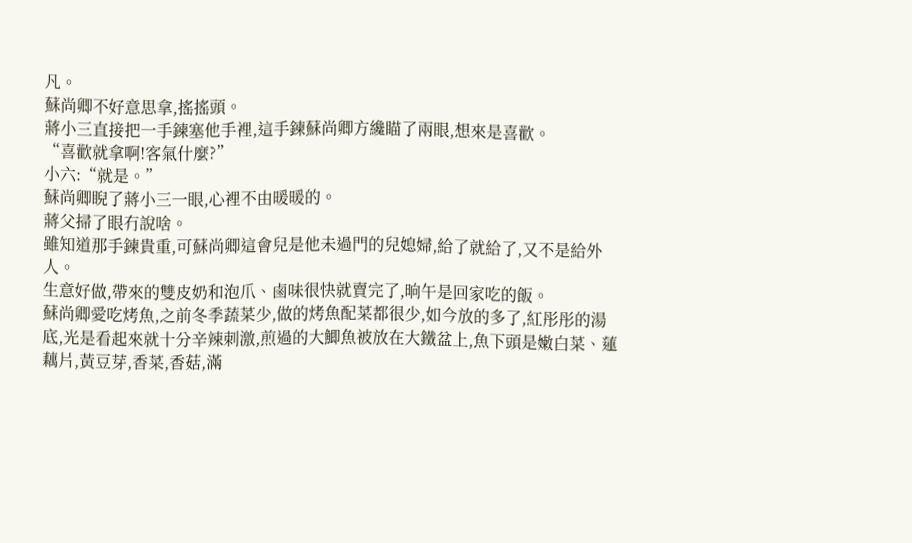凡。
蘇尚卿不好意思拿,搖搖頭。
蔣小三直接把一手鍊塞他手裡,這手鍊蘇尚卿方纔瞄了兩眼,想來是喜歡。
“喜歡就拿啊!客氣什麼?”
小六:“就是。”
蘇尚卿睨了蔣小三一眼,心裡不由暖暖的。
蔣父掃了眼冇說啥。
雖知道那手鍊貴重,可蘇尚卿這會兒是他未過門的兒媳婦,給了就給了,又不是給外人。
生意好做,帶來的雙皮奶和泡爪、鹵味很快就賣完了,晌午是回家吃的飯。
蘇尚卿愛吃烤魚,之前冬季蔬菜少,做的烤魚配菜都很少,如今放的多了,紅彤彤的湯底,光是看起來就十分辛辣刺激,煎過的大鯽魚被放在大鐵盆上,魚下頭是嫩白菜、蓮藕片,黃豆芽,香菜,香菇,滿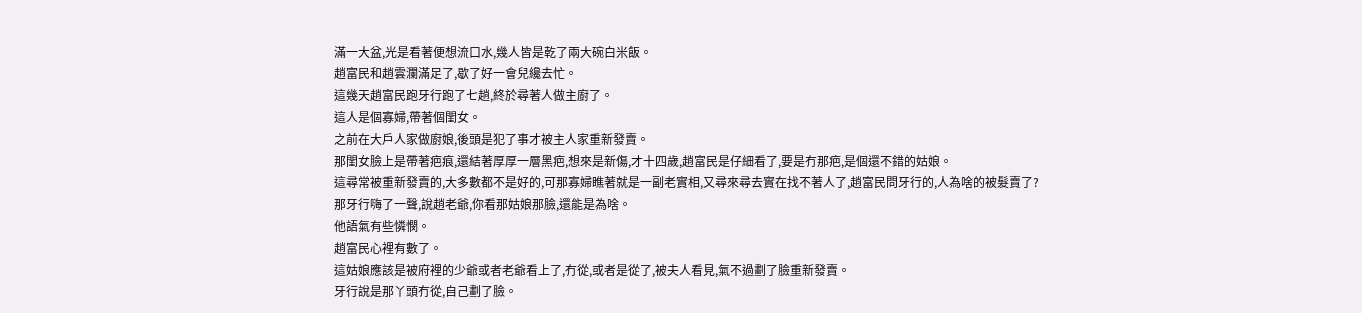滿一大盆,光是看著便想流口水,幾人皆是乾了兩大碗白米飯。
趙富民和趙雲瀾滿足了,歇了好一會兒纔去忙。
這幾天趙富民跑牙行跑了七趟,終於尋著人做主廚了。
這人是個寡婦,帶著個閨女。
之前在大戶人家做廚娘,後頭是犯了事才被主人家重新發賣。
那閨女臉上是帶著疤痕,還結著厚厚一層黑疤,想來是新傷,才十四歲,趙富民是仔細看了,要是冇那疤,是個還不錯的姑娘。
這尋常被重新發賣的,大多數都不是好的,可那寡婦瞧著就是一副老實相,又尋來尋去實在找不著人了,趙富民問牙行的,人為啥的被髮賣了?
那牙行嗨了一聲,說趙老爺,你看那姑娘那臉,還能是為啥。
他語氣有些憐憫。
趙富民心裡有數了。
這姑娘應該是被府裡的少爺或者老爺看上了,冇從,或者是從了,被夫人看見,氣不過劃了臉重新發賣。
牙行說是那丫頭冇從,自己劃了臉。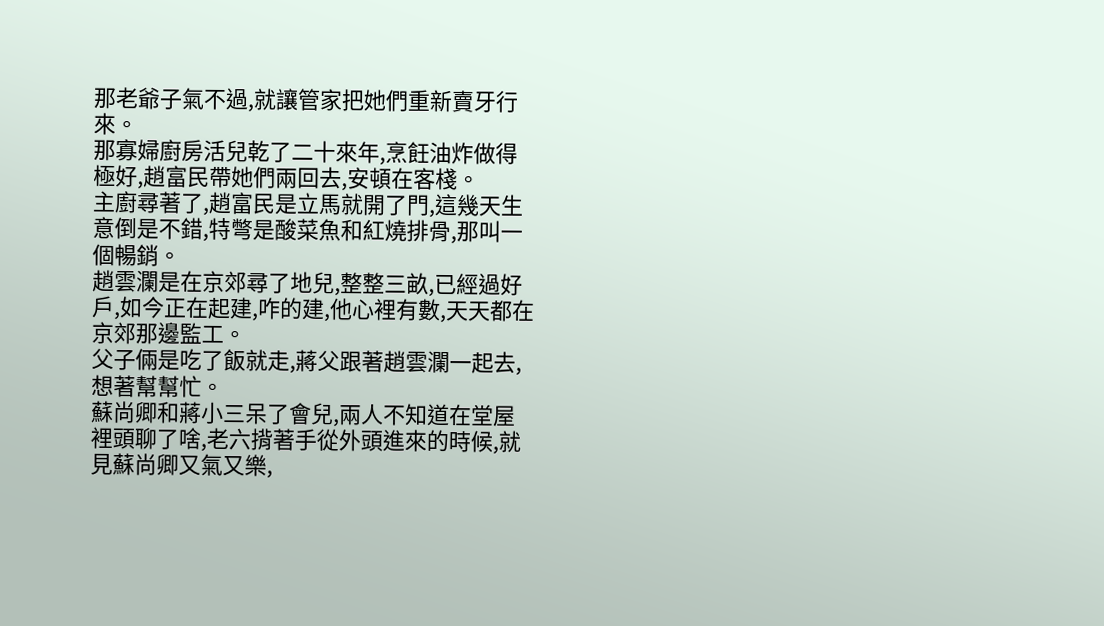那老爺子氣不過,就讓管家把她們重新賣牙行來。
那寡婦廚房活兒乾了二十來年,烹飪油炸做得極好,趙富民帶她們兩回去,安頓在客棧。
主廚尋著了,趙富民是立馬就開了門,這幾天生意倒是不錯,特彆是酸菜魚和紅燒排骨,那叫一個暢銷。
趙雲瀾是在京郊尋了地兒,整整三畝,已經過好戶,如今正在起建,咋的建,他心裡有數,天天都在京郊那邊監工。
父子倆是吃了飯就走,蔣父跟著趙雲瀾一起去,想著幫幫忙。
蘇尚卿和蔣小三呆了會兒,兩人不知道在堂屋裡頭聊了啥,老六揹著手從外頭進來的時候,就見蘇尚卿又氣又樂,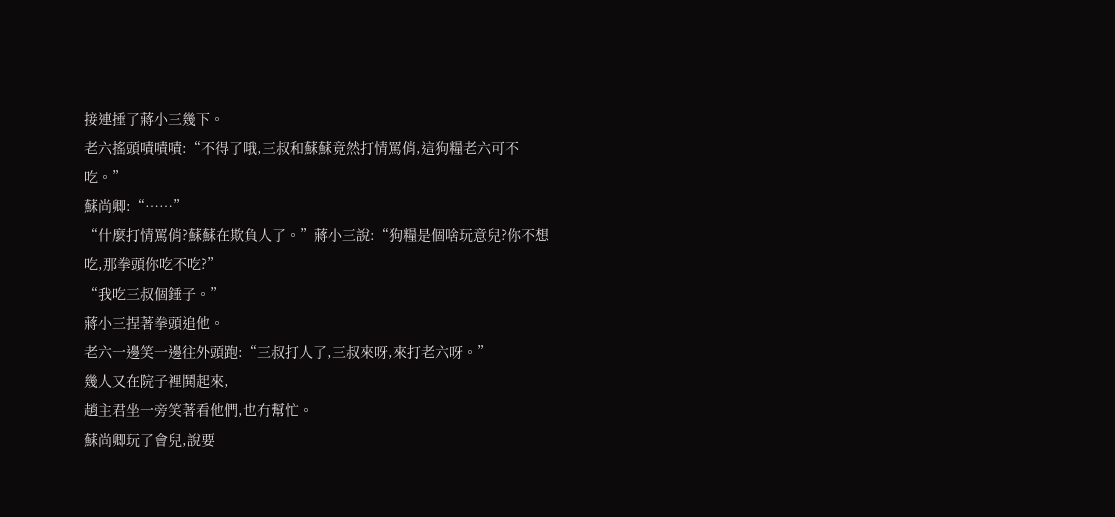接連捶了蔣小三幾下。
老六搖頭嘖嘖嘖:“不得了哦,三叔和蘇蘇竟然打情罵俏,這狗糧老六可不吃。”
蘇尚卿:“……”
“什麼打情罵俏?蘇蘇在欺負人了。”蔣小三說:“狗糧是個啥玩意兒?你不想吃,那拳頭你吃不吃?”
“我吃三叔個錘子。”
蔣小三捏著拳頭追他。
老六一邊笑一邊往外頭跑:“三叔打人了,三叔來呀,來打老六呀。”
幾人又在院子裡鬨起來,
趙主君坐一旁笑著看他們,也冇幫忙。
蘇尚卿玩了會兒,說要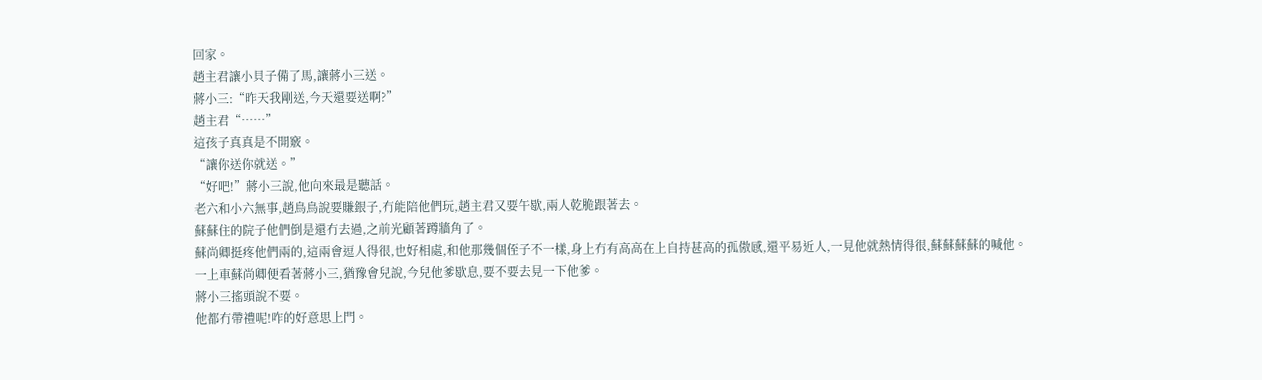回家。
趙主君讓小貝子備了馬,讓蔣小三送。
蔣小三:“昨天我剛送,今天還要送啊?”
趙主君“……”
這孩子真真是不開竅。
“讓你送你就送。”
“好吧!”蔣小三說,他向來最是聽話。
老六和小六無事,趙鳥鳥說要賺銀子,冇能陪他們玩,趙主君又要午歇,兩人乾脆跟著去。
蘇蘇住的院子他們倒是還冇去過,之前光顧著蹲牆角了。
蘇尚卿挺疼他們兩的,這兩會逗人得很,也好相處,和他那幾個侄子不一樣,身上冇有高高在上自持甚高的孤傲感,還平易近人,一見他就熱情得很,蘇蘇蘇蘇的喊他。
一上車蘇尚卿便看著蔣小三,猶豫會兒說,今兒他爹歇息,要不要去見一下他爹。
蔣小三搖頭說不要。
他都冇帶禮呢!咋的好意思上門。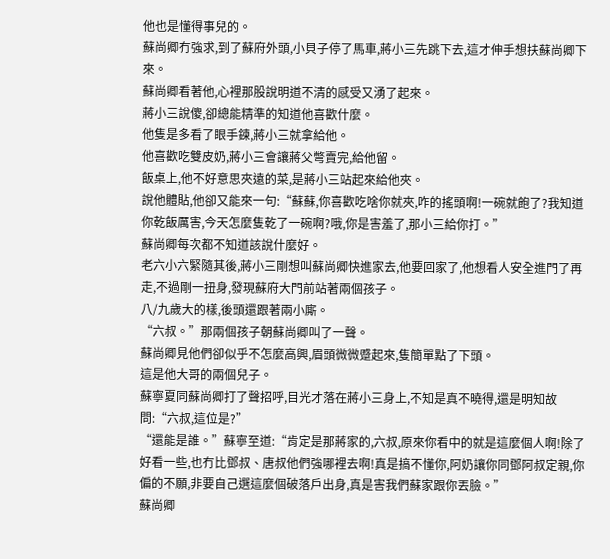他也是懂得事兒的。
蘇尚卿冇強求,到了蘇府外頭,小貝子停了馬車,蔣小三先跳下去,這才伸手想扶蘇尚卿下來。
蘇尚卿看著他,心裡那股說明道不清的感受又湧了起來。
蔣小三說傻,卻總能精準的知道他喜歡什麼。
他隻是多看了眼手鍊,蔣小三就拿給他。
他喜歡吃雙皮奶,蔣小三會讓蔣父彆賣完,給他留。
飯桌上,他不好意思夾遠的菜,是蔣小三站起來給他夾。
說他體貼,他卻又能來一句:“蘇蘇,你喜歡吃啥你就夾,咋的搖頭啊!一碗就飽了?我知道你乾飯厲害,今天怎麼隻乾了一碗啊?哦,你是害羞了,那小三給你打。”
蘇尚卿每次都不知道該說什麼好。
老六小六緊隨其後,蔣小三剛想叫蘇尚卿快進家去,他要回家了,他想看人安全進門了再走,不過剛一扭身,發現蘇府大門前站著兩個孩子。
八/九歲大的樣,後頭還跟著兩小廝。
“六叔。”那兩個孩子朝蘇尚卿叫了一聲。
蘇尚卿見他們卻似乎不怎麼高興,眉頭微微蹙起來,隻簡單點了下頭。
這是他大哥的兩個兒子。
蘇寧夏同蘇尚卿打了聲招呼,目光才落在蔣小三身上,不知是真不曉得,還是明知故問:“六叔,這位是?”
“還能是誰。”蘇寧至道:“肯定是那蔣家的,六叔,原來你看中的就是這麼個人啊!除了好看一些,也冇比鄧叔、唐叔他們強哪裡去啊!真是搞不懂你,阿奶讓你同鄧阿叔定親,你偏的不願,非要自己選這麼個破落戶出身,真是害我們蘇家跟你丟臉。”
蘇尚卿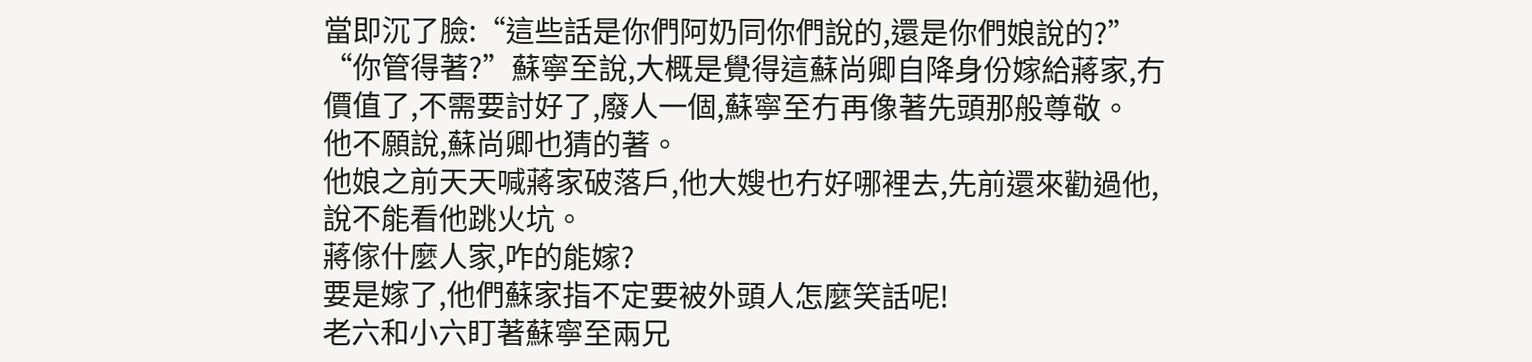當即沉了臉:“這些話是你們阿奶同你們說的,還是你們娘說的?”
“你管得著?”蘇寧至說,大概是覺得這蘇尚卿自降身份嫁給蔣家,冇價值了,不需要討好了,廢人一個,蘇寧至冇再像著先頭那般尊敬。
他不願說,蘇尚卿也猜的著。
他娘之前天天喊蔣家破落戶,他大嫂也冇好哪裡去,先前還來勸過他,說不能看他跳火坑。
蔣傢什麼人家,咋的能嫁?
要是嫁了,他們蘇家指不定要被外頭人怎麼笑話呢!
老六和小六盯著蘇寧至兩兄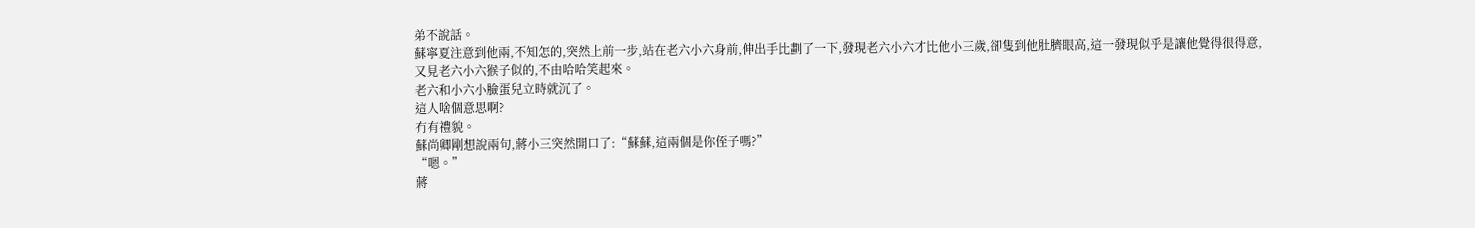弟不說話。
蘇寧夏注意到他兩,不知怎的,突然上前一步,站在老六小六身前,伸出手比劃了一下,發現老六小六才比他小三歲,卻隻到他肚臍眼高,這一發現似乎是讓他覺得很得意,又見老六小六猴子似的,不由哈哈笑起來。
老六和小六小臉蛋兒立時就沉了。
這人啥個意思啊?
冇有禮貌。
蘇尚卿剛想說兩句,蔣小三突然開口了:“蘇蘇,這兩個是你侄子嗎?”
“嗯。”
蔣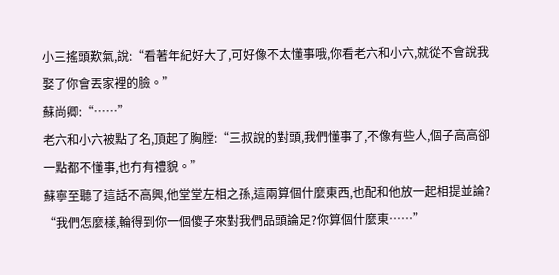小三搖頭歎氣,說:“看著年紀好大了,可好像不太懂事哦,你看老六和小六,就從不會說我娶了你會丟家裡的臉。”
蘇尚卿:“……”
老六和小六被點了名,頂起了胸膛:“三叔說的對頭,我們懂事了,不像有些人,個子高高卻一點都不懂事,也冇有禮貌。”
蘇寧至聽了這話不高興,他堂堂左相之孫,這兩算個什麼東西,也配和他放一起相提並論?
“我們怎麼樣,輪得到你一個傻子來對我們品頭論足?你算個什麼東……”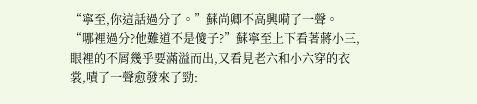“寧至,你這話過分了。”蘇尚卿不高興嗬了一聲。
“哪裡過分?他難道不是傻子?”蘇寧至上下看著蔣小三,眼裡的不屑幾乎要滿溢而出,又看見老六和小六穿的衣裳,嘖了一聲愈發來了勁: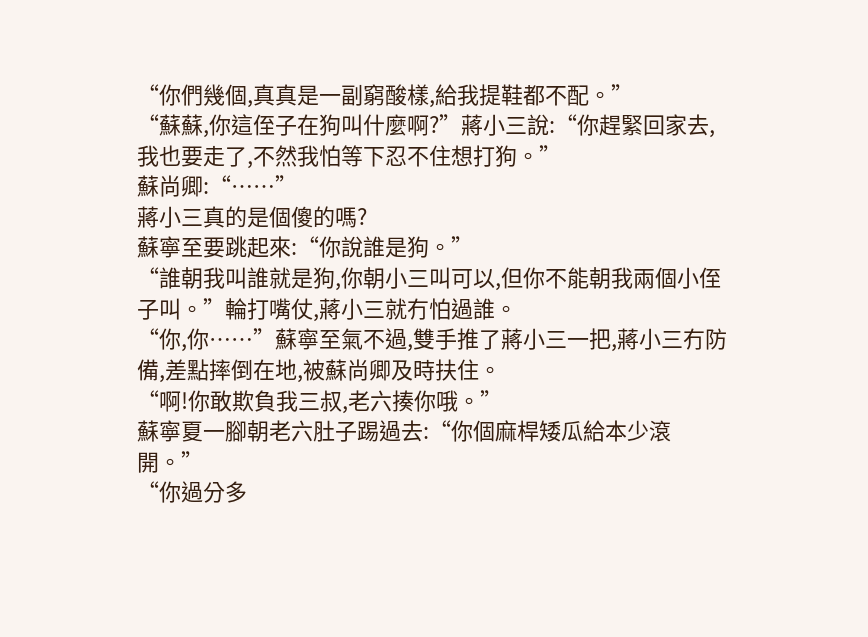“你們幾個,真真是一副窮酸樣,給我提鞋都不配。”
“蘇蘇,你這侄子在狗叫什麼啊?”蔣小三說:“你趕緊回家去,我也要走了,不然我怕等下忍不住想打狗。”
蘇尚卿:“……”
蔣小三真的是個傻的嗎?
蘇寧至要跳起來:“你說誰是狗。”
“誰朝我叫誰就是狗,你朝小三叫可以,但你不能朝我兩個小侄子叫。”輪打嘴仗,蔣小三就冇怕過誰。
“你,你……”蘇寧至氣不過,雙手推了蔣小三一把,蔣小三冇防備,差點摔倒在地,被蘇尚卿及時扶住。
“啊!你敢欺負我三叔,老六揍你哦。”
蘇寧夏一腳朝老六肚子踢過去:“你個麻桿矮瓜給本少滾開。”
“你過分多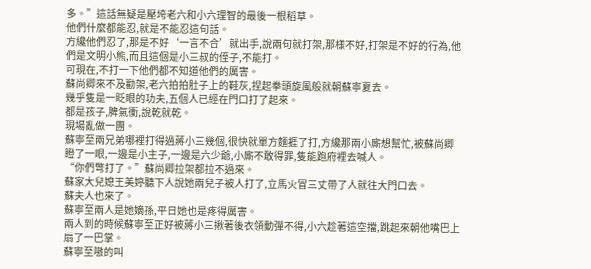多。”這話無疑是壓垮老六和小六理智的最後一根稻草。
他們什麼都能忍,就是不能忍這句話。
方纔他們忍了,那是不好‘一言不合’就出手,說兩句就打架,那樣不好,打架是不好的行為,他們是文明小熊,而且這個是小三叔的侄子,不能打。
可現在,不打一下他們都不知道他們的厲害。
蘇尚卿來不及勸架,老六拍拍肚子上的鞋灰,捏起拳頭旋風般就朝蘇寧夏去。
幾乎隻是一眨眼的功夫,五個人已經在門口打了起來。
都是孩子,脾氣衝,說乾就乾。
現場亂做一團。
蘇寧至兩兄弟哪裡打得過蔣小三幾個,很快就單方麵捱了打,方纔那兩小廝想幫忙,被蘇尚卿瞪了一眼,一邊是小主子,一邊是六少爺,小廝不敢得罪,隻能跑府裡去喊人。
“你們彆打了。”蘇尚卿拉架都拉不過來。
蘇家大兒媳王美婷聽下人說她兩兒子被人打了,立馬火冒三丈帶了人就往大門口去。
蘇夫人也來了。
蘇寧至兩人是她嫡孫,平日她也是疼得厲害。
兩人到的時候蘇寧至正好被蔣小三揪著後衣領動彈不得,小六趁著這空擋,跳起來朝他嘴巴上扇了一巴掌。
蘇寧至嗷的叫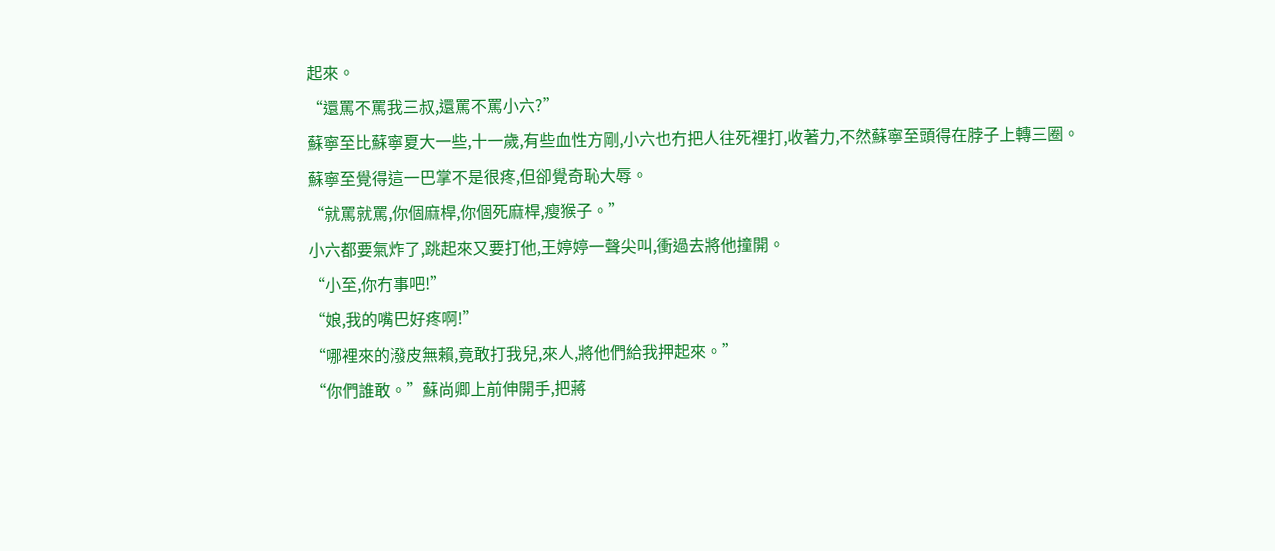起來。
“還罵不罵我三叔,還罵不罵小六?”
蘇寧至比蘇寧夏大一些,十一歲,有些血性方剛,小六也冇把人往死裡打,收著力,不然蘇寧至頭得在脖子上轉三圈。
蘇寧至覺得這一巴掌不是很疼,但卻覺奇恥大辱。
“就罵就罵,你個麻桿,你個死麻桿,瘦猴子。”
小六都要氣炸了,跳起來又要打他,王婷婷一聲尖叫,衝過去將他撞開。
“小至,你冇事吧!”
“娘,我的嘴巴好疼啊!”
“哪裡來的潑皮無賴,竟敢打我兒,來人,將他們給我押起來。”
“你們誰敢。”蘇尚卿上前伸開手,把蔣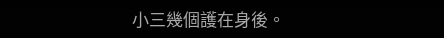小三幾個護在身後。